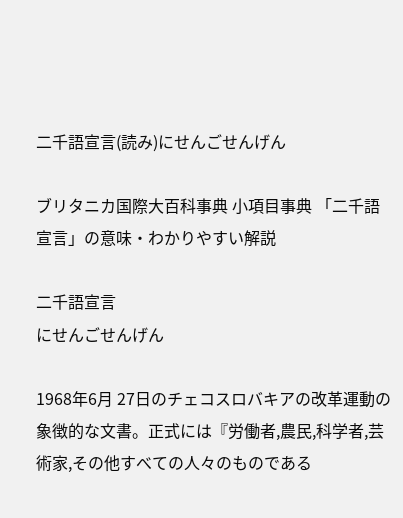二千語宣言(読み)にせんごせんげん

ブリタニカ国際大百科事典 小項目事典 「二千語宣言」の意味・わかりやすい解説

二千語宣言
にせんごせんげん

1968年6月 27日のチェコスロバキアの改革運動の象徴的な文書。正式には『労働者,農民,科学者,芸術家,その他すべての人々のものである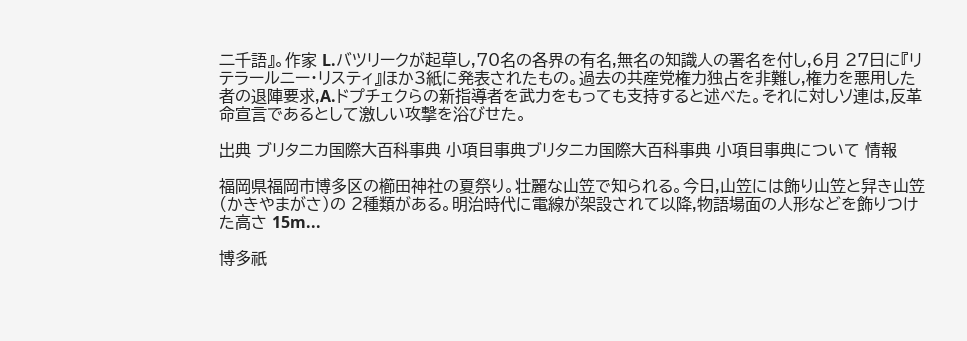二千語』。作家 L.バツリークが起草し,70名の各界の有名,無名の知識人の署名を付し,6月 27日に『リテラールニー・リスティ』ほか3紙に発表されたもの。過去の共産党権力独占を非難し,権力を悪用した者の退陣要求,A.ドプチェクらの新指導者を武力をもっても支持すると述べた。それに対しソ連は,反革命宣言であるとして激しい攻撃を浴びせた。

出典 ブリタニカ国際大百科事典 小項目事典ブリタニカ国際大百科事典 小項目事典について 情報

福岡県福岡市博多区の櫛田神社の夏祭り。壮麗な山笠で知られる。今日,山笠には飾り山笠と舁き山笠(かきやまがさ)の 2種類がある。明治時代に電線が架設されて以降,物語場面の人形などを飾りつけた高さ 15m...

博多祇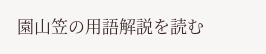園山笠の用語解説を読む